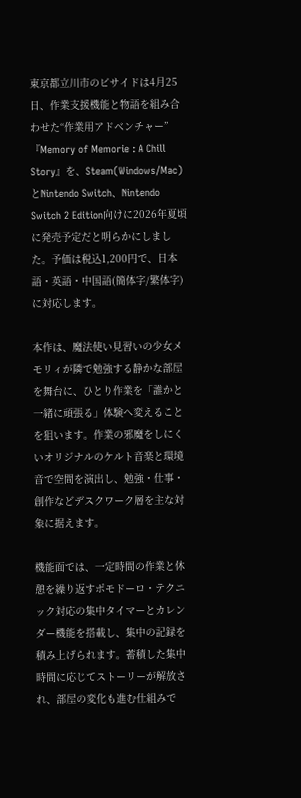東京都立川市のビサイドは4月25日、作業支援機能と物語を組み合わせた“作業用アドベンチャー”『Memory of Memorie : A Chill Story』を、Steam(Windows/Mac)とNintendo Switch、Nintendo Switch 2 Edition向けに2026年夏頃に発売予定だと明らかにしました。予価は税込1,200円で、日本語・英語・中国語(簡体字/繁体字)に対応します。

本作は、魔法使い見習いの少女メモリィが隣で勉強する静かな部屋を舞台に、ひとり作業を「誰かと一緒に頑張る」体験へ変えることを狙います。作業の邪魔をしにくいオリジナルのケルト音楽と環境音で空間を演出し、勉強・仕事・創作などデスクワーク層を主な対象に据えます。

機能面では、一定時間の作業と休憩を繰り返すポモドーロ・テクニック対応の集中タイマーとカレンダー機能を搭載し、集中の記録を積み上げられます。蓄積した集中時間に応じてストーリーが解放され、部屋の変化も進む仕組みで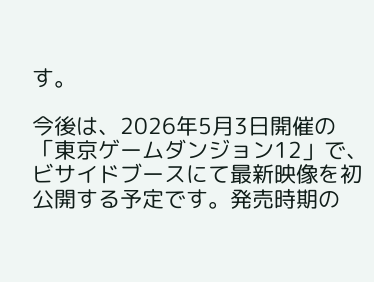す。

今後は、2026年5月3日開催の「東京ゲームダンジョン12」で、ビサイドブースにて最新映像を初公開する予定です。発売時期の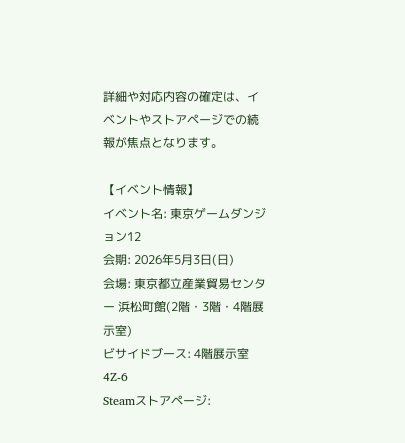詳細や対応内容の確定は、イベントやストアページでの続報が焦点となります。

【イベント情報】
イベント名: 東京ゲームダンジョン12
会期: 2026年5月3日(日)
会場: 東京都立産業貿易センター 浜松町館(2階・3階・4階展示室)
ビサイドブース: 4階展示室 4Z-6
Steamストアページ: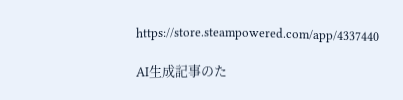https://store.steampowered.com/app/4337440

AI生成記事のた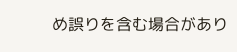め誤りを含む場合があり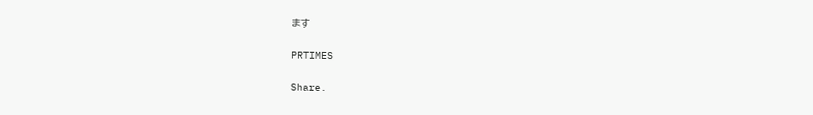ます

PRTIMES

Share.